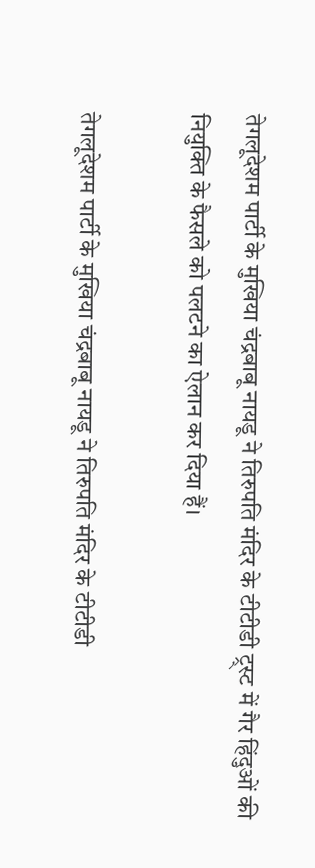तेगलूदेशम पार्टी के मुखिया चंद्रबाबू नायडू ने तिरुपति मंदिर के टीटीडी ट्र्स्ट में गैर हिंदुओं की नियुक्ति के फैसले को पलटने का ऐलान कर दिया हैं।

तेगलूदेशम पार्टी के मुखिया चंद्रबाबू नायडू ने तिरुपति मंदिर के टीटीडी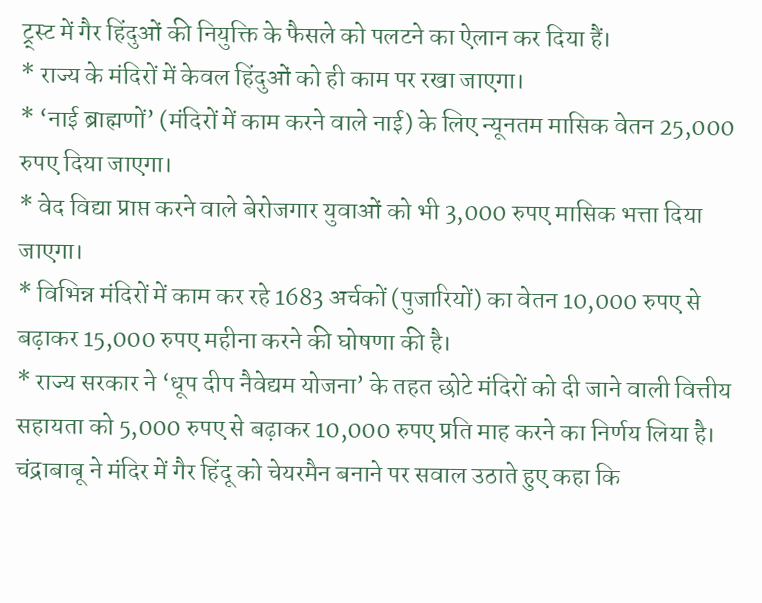ट्र्स्ट में गैर हिंदुओं की नियुक्ति के फैसले को पलटने का ऐलान कर दिया हैं।
* राज्य के मंदिरों में केवल हिंदुओं को ही काम पर रखा जाएगा।
* ‘नाई ब्राह्मणों’ (मंदिरों में काम करने वाले नाई) के लिए न्यूनतम मासिक वेतन 25,000 रुपए दिया जाएगा।
* वेद विद्या प्राप्त करने वाले बेरोजगार युवाओं को भी 3,000 रुपए मासिक भत्ता दिया जाएगा।
* विभिन्न मंदिरों में काम कर रहे 1683 अर्चकों (पुजारियों) का वेतन 10,000 रुपए से बढ़ाकर 15,000 रुपए महीना करने की घोषणा की है।
* राज्य सरकार ने ‘धूप दीप नैवेद्यम योजना’ के तहत छोटे मंदिरों को दी जाने वाली वित्तीय सहायता को 5,000 रुपए से बढ़ाकर 10,000 रुपए प्रति माह करने का निर्णय लिया है।
चंद्राबाबू ने मंदिर में गैर हिंदू को चेयरमैन बनाने पर सवाल उठाते हुए कहा कि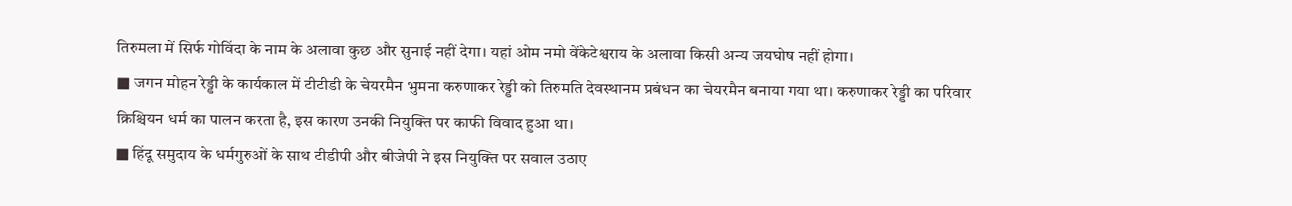तिरुमला में सिर्फ गोविंदा के नाम के अलावा कुछ और सुनाई नहीं देगा। यहां ओम नमो वेंकेटेश्वराय के अलावा किसी अन्य जयघोष नहीं होगा।
■ जगन मोहन रेड्डी के कार्यकाल में टीटीडी के चेयरमैन भुमना करुणाकर रेड्डी को तिरुमति देवस्थानम प्रबंधन का चेयरमैन बनाया गया था। करुणाकर रेड्डी का परिवार क्रिश्चियन धर्म का पालन करता है, इस कारण उनकी नियुक्ति पर काफी विवाद हुआ था।
■ हिंदू समुदाय के धर्मगुरुओं के साथ टीडीपी और बीजेपी ने इस नियुक्ति पर सवाल उठाए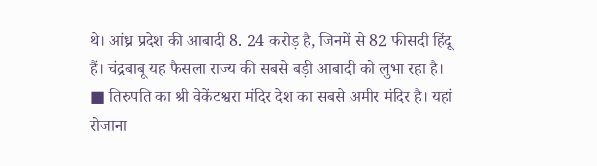थे। आंध्र प्रदेश की आबादी 8. 24 करोड़ है, जिनमें से 82 फीसदी हिंदू हैं। चंद्रबाबू यह फैसला राज्य की सबसे बड़ी आबादी को लुभा रहा है।
■ तिरुपति का श्री वेकेंटश्वरा मंदिर देश का सबसे अमीर मंदिर है। यहां रोजाना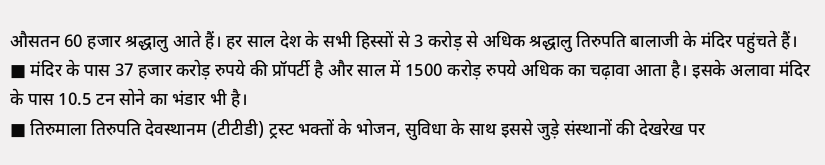औसतन 60 हजार श्रद्धालु आते हैं। हर साल देश के सभी हिस्सों से 3 करोड़ से अधिक श्रद्धालु तिरुपति बालाजी के मंदिर पहुंचते हैं।
■ मंदिर के पास 37 हजार करोड़ रुपये की प्रॉपर्टी है और साल में 1500 करोड़ रुपये अधिक का चढ़ावा आता है। इसके अलावा मंदिर के पास 10.5 टन सोने का भंडार भी है।
■ तिरुमाला तिरुपति देवस्थानम (टीटीडी) ट्रस्ट भक्तों के भोजन, सुविधा के साथ इससे जुड़े संस्थानों की देखरेख पर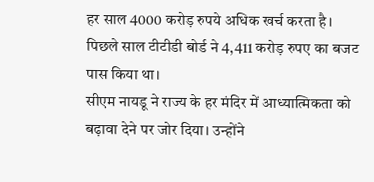हर साल 4000 करोड़ रुपये अधिक खर्च करता है। पिछले साल टीटीडी बोर्ड ने 4,411 करोड़ रुपए का बजट पास किया था।
सीएम नायडू ने राज्य के हर मंदिर में आध्यात्मिकता को बढ़ावा देने पर जोर दिया। उन्होंने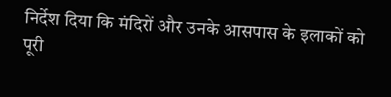निर्देश दिया कि मंदिरों और उनके आसपास के इलाकों को पूरी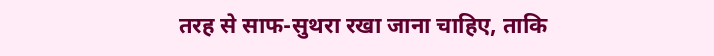तरह से साफ-सुथरा रखा जाना चाहिए, ताकि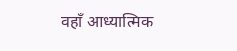वहाँ आध्यात्मिक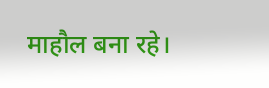माहौल बना रहे।